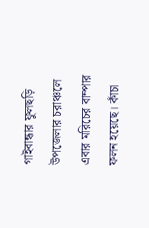গাইবান্ধার ফুলছড়ি উপজেলার চরাঞ্চলে এবার মরিচের বাম্পার ফলন হয়েছে। কাঁচা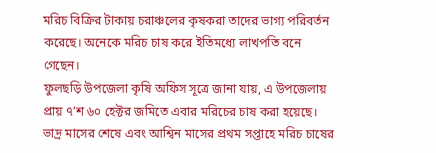মরিচ বিক্রির টাকায় চরাঞ্চলের কৃষকরা তাদের ভাগ্য পরিবর্তন করেছে। অনেকে মরিচ চাষ করে ইতিমধ্যে লাখপতি বনে গেছেন।
ফুলছড়ি উপজেলা কৃষি অফিস সূত্রে জানা যায়, এ উপজেলায় প্রায় ৭’শ ৬০ হেক্টর জমিতে এবার মরিচের চাষ করা হয়েছে। ভাদ্র মাসের শেষে এবং আশ্বিন মাসের প্রথম সপ্তাহে মরিচ চাষের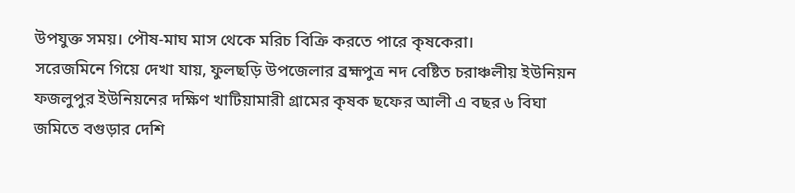উপযুক্ত সময়। পৌষ-মাঘ মাস থেকে মরিচ বিক্রি করতে পারে কৃষকেরা।
সরেজমিনে গিয়ে দেখা যায়, ফুলছড়ি উপজেলার ব্রহ্মপুত্র নদ বেষ্টিত চরাঞ্চলীয় ইউনিয়ন ফজলুপুর ইউনিয়নের দক্ষিণ খাটিয়ামারী গ্রামের কৃষক ছফের আলী এ বছর ৬ বিঘা জমিতে বগুড়ার দেশি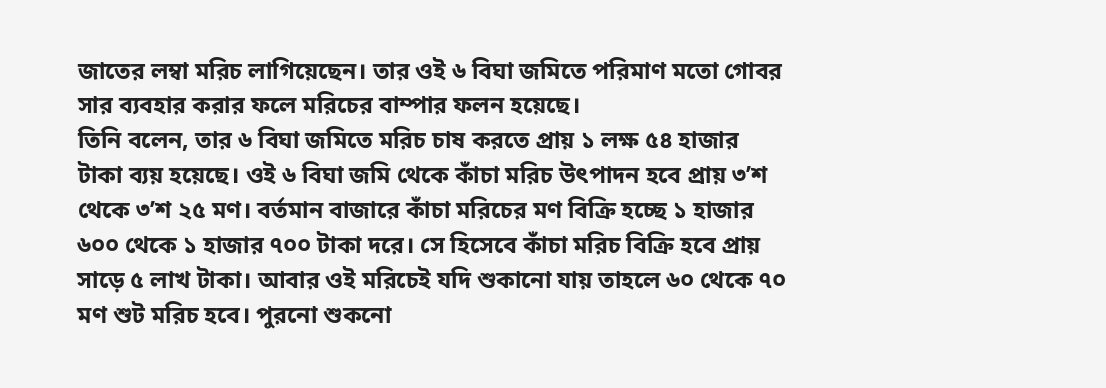জাতের লম্বা মরিচ লাগিয়েছেন। তার ওই ৬ বিঘা জমিতে পরিমাণ মতো গোবর সার ব্যবহার করার ফলে মরিচের বাম্পার ফলন হয়েছে।
তিনি বলেন, তার ৬ বিঘা জমিতে মরিচ চাষ করতে প্রায় ১ লক্ষ ৫৪ হাজার টাকা ব্যয় হয়েছে। ওই ৬ বিঘা জমি থেকে কাঁচা মরিচ উৎপাদন হবে প্রায় ৩’শ থেকে ৩’শ ২৫ মণ। বর্তমান বাজারে কাঁচা মরিচের মণ বিক্রি হচ্ছে ১ হাজার ৬০০ থেকে ১ হাজার ৭০০ টাকা দরে। সে হিসেবে কাঁচা মরিচ বিক্রি হবে প্রায় সাড়ে ৫ লাখ টাকা। আবার ওই মরিচেই যদি শুকানো যায় তাহলে ৬০ থেকে ৭০ মণ শুট মরিচ হবে। পুরনো শুকনো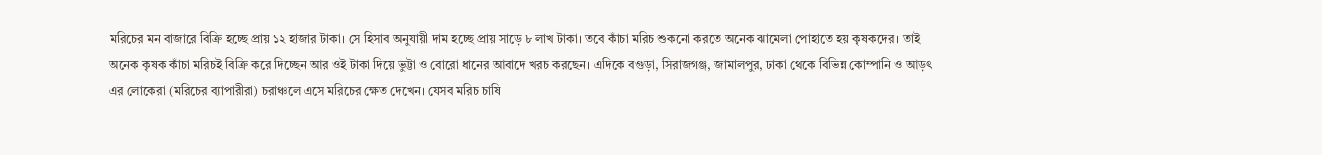মরিচের মন বাজারে বিক্রি হচ্ছে প্রায় ১২ হাজার টাকা। সে হিসাব অনুযায়ী দাম হচ্ছে প্রায় সাড়ে ৮ লাখ টাকা। তবে কাঁচা মরিচ শুকনো করতে অনেক ঝামেলা পোহাতে হয় কৃষকদের। তাই অনেক কৃষক কাঁচা মরিচই বিক্রি করে দিচ্ছেন আর ওই টাকা দিয়ে ভুট্টা ও বোরো ধানের আবাদে খরচ করছেন। এদিকে বগুড়া, সিরাজগঞ্জ, জামালপুর, ঢাকা থেকে বিভিন্ন কোম্পানি ও আড়ৎ এর লোকেরা (মরিচের ব্যাপারীরা) চরাঞ্চলে এসে মরিচের ক্ষেত দেখেন। যেসব মরিচ চাষি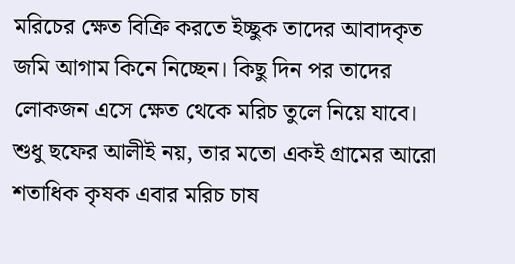মরিচের ক্ষেত বিক্রি করতে ইচ্ছুক তাদের আবাদকৃত জমি আগাম কিনে নিচ্ছেন। কিছু দিন পর তাদের লোকজন এসে ক্ষেত থেকে মরিচ তুলে নিয়ে যাবে। শুধু ছফের আলীই নয়, তার মতো একই গ্রামের আরো শতাধিক কৃষক এবার মরিচ চাষ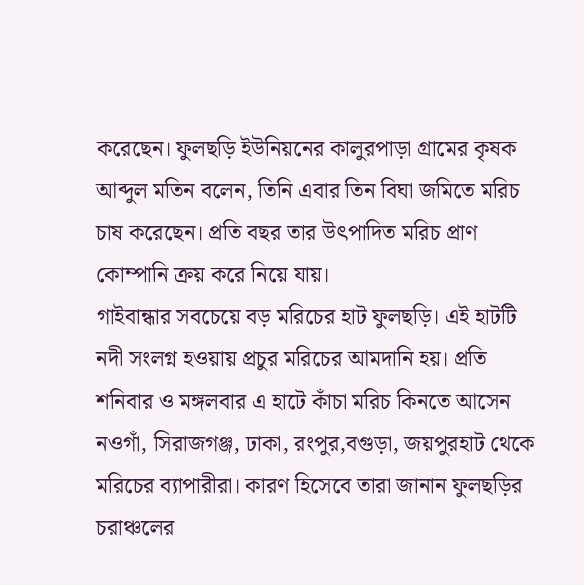করেছেন। ফুলছড়ি ইউনিয়নের কালুরপাড়া গ্রামের কৃষক আব্দুল মতিন বলেন, তিনি এবার তিন বিঘা জমিতে মরিচ চাষ করেছেন। প্রতি বছর তার উৎপাদিত মরিচ প্রাণ কোম্পানি ক্রয় করে নিয়ে যায়।
গাইবান্ধার সবচেয়ে বড় মরিচের হাট ফুলছড়ি। এই হাটটি নদী সংলগ্ন হওয়ায় প্রচুর মরিচের আমদানি হয়। প্রতি শনিবার ও মঙ্গলবার এ হাটে কাঁচা মরিচ কিনতে আসেন নওগাঁ, সিরাজগঞ্জ, ঢাকা, রংপুর,বগুড়া, জয়পুরহাট থেকে মরিচের ব্যাপারীরা। কারণ হিসেবে তারা জানান ফুলছড়ির চরাঞ্চলের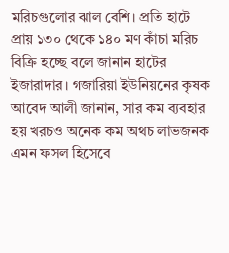মরিচগুলোর ঝাল বেশি। প্রতি হাটে প্রায় ১৩০ থেকে ১৪০ মণ কাঁচা মরিচ বিক্রি হচ্ছে বলে জানান হাটের ইজারাদার। গজারিয়া ইউনিয়নের কৃষক আবেদ আলী জানান, সার কম ব্যবহার হয় খরচও অনেক কম অথচ লাভজনক এমন ফসল হিসেবে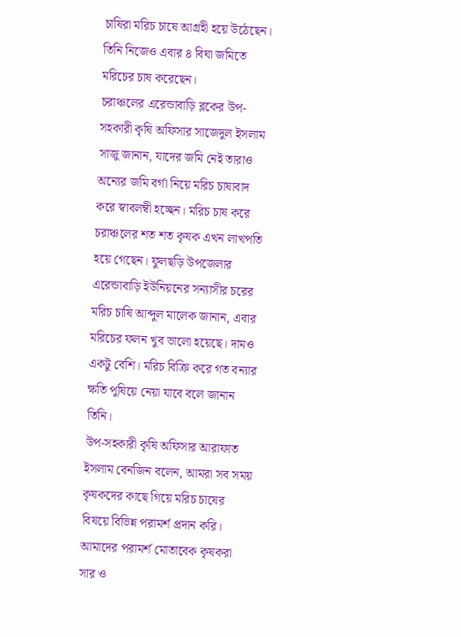চাষিরা মরিচ চাষে আগ্রহী হয়ে উঠেছেন। তিনি নিজেও এবার ৪ বিঘা জমিতে মরিচের চাষ করেছেন।
চরাঞ্চলের এরেন্ডাবাড়ি ব্লকের উপ-সহকারী কৃষি অফিসার সাজেদুল ইসলাম সাজু জানান, যাদের জমি নেই তারাও অন্যের জমি বর্গা নিয়ে মরিচ চাষাবাদ করে স্বাবলম্বী হচ্ছেন। মরিচ চাষ করে চরাঞ্চলের শত শত কৃষক এখন লাখপতি হয়ে গেছেন। ফুলছড়ি উপজেলার এরেন্ডাবাড়ি ইউনিয়নের সন্যাসীর চরের মরিচ চাষি আব্দুল মালেক জানান, এবার মরিচের ফলন খুব ভালো হয়েছে। দামও একটু বেশি। মরিচ বিক্রি করে গত বন্যার ক্ষতি পুষিয়ে নেয়া যাবে বলে জানান তিনি।
উপ-সহকারী কৃষি অফিসার আরাফাত ইসলাম বেনজিন বলেন, আমরা সব সময় কৃষকদের কাছে গিয়ে মরিচ চাষের বিষয়ে বিভিন্ন পরামর্শ প্রদান করি। আমাদের পরামর্শ মোতাবেক কৃষকরা সার ও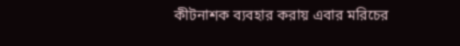কীটনাশক ব্যবহার করায় এবার মরিচের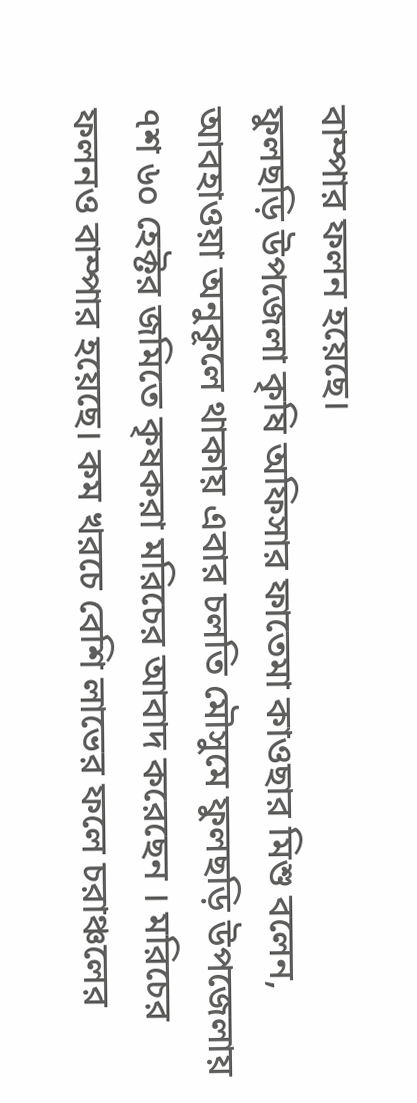বাম্পার ফলন হয়েছে।
ফুলছড়ি উপজেলা কৃষি অফিসার ফাতেমা কাওছার মিশু বলেন, আবহাওয়া অনুকূলে থাকায় এবার চলতি মৌসুমে ফুলছড়ি উপজেলায় ৭শ ৬০ হেক্টর জমিতে কৃষকরা মরিচের আবাদ করেছেন । মরিচের ফলনও বাম্পার হয়েছে। কম খরচে বেশি লাভের ফলে চরাঞ্চলের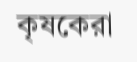কৃষকেরা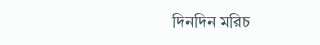দিনদিন মরিচ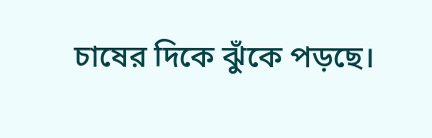চাষের দিকে ঝুঁকে পড়ছে।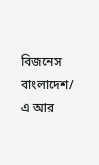বিজনেস বাংলাদেশ/ এ আর